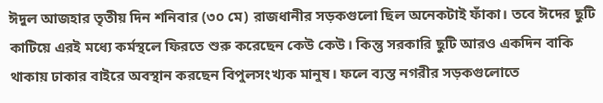ঈদুল আজহার তৃতীয় দিন শনিবার (৩০ মে) রাজধানীর সড়কগুলো ছিল অনেকটাই ফাঁকা। তবে ঈদের ছুটি কাটিয়ে এরই মধ্যে কর্মস্থলে ফিরতে শুরু করেছেন কেউ কেউ। কিন্তু সরকারি ছুটি আরও একদিন বাকি থাকায় ঢাকার বাইরে অবস্থান করছেন বিপুলসংখ্যক মানুষ। ফলে ব্যস্ত নগরীর সড়কগুলোতে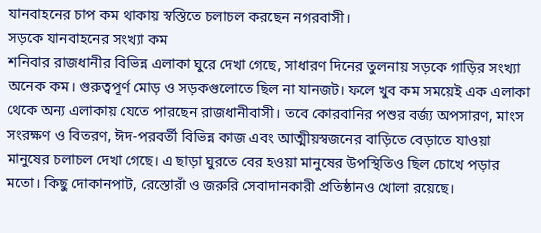যানবাহনের চাপ কম থাকায় স্বস্তিতে চলাচল করছেন নগরবাসী।
সড়কে যানবাহনের সংখ্যা কম
শনিবার রাজধানীর বিভিন্ন এলাকা ঘুরে দেখা গেছে, সাধারণ দিনের তুলনায় সড়কে গাড়ির সংখ্যা অনেক কম। গুরুত্বপূর্ণ মোড় ও সড়কগুলোতে ছিল না যানজট। ফলে খুব কম সময়েই এক এলাকা থেকে অন্য এলাকায় যেতে পারছেন রাজধানীবাসী। তবে কোরবানির পশুর বর্জ্য অপসারণ, মাংস সংরক্ষণ ও বিতরণ, ঈদ-পরবর্তী বিভিন্ন কাজ এবং আত্মীয়স্বজনের বাড়িতে বেড়াতে যাওয়া মানুষের চলাচল দেখা গেছে। এ ছাড়া ঘুরতে বের হওয়া মানুষের উপস্থিতিও ছিল চোখে পড়ার মতো। কিছু দোকানপাট, রেস্তোরাঁ ও জরুরি সেবাদানকারী প্রতিষ্ঠানও খোলা রয়েছে।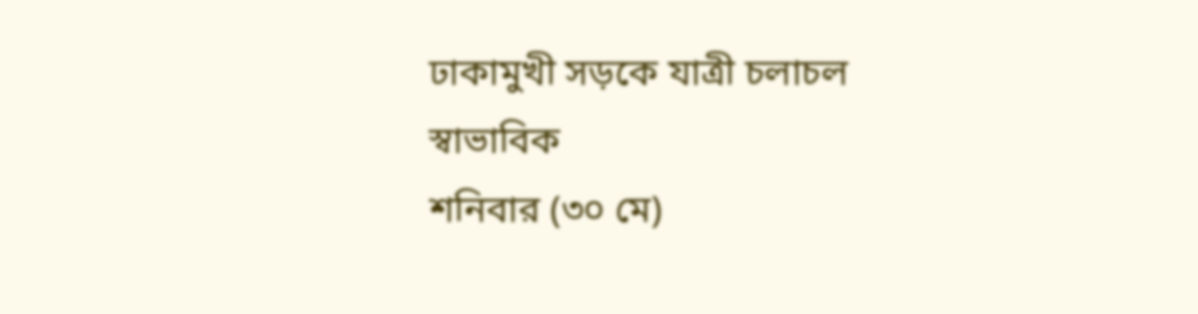ঢাকামুখী সড়কে যাত্রী চলাচল স্বাভাবিক
শনিবার (৩০ মে)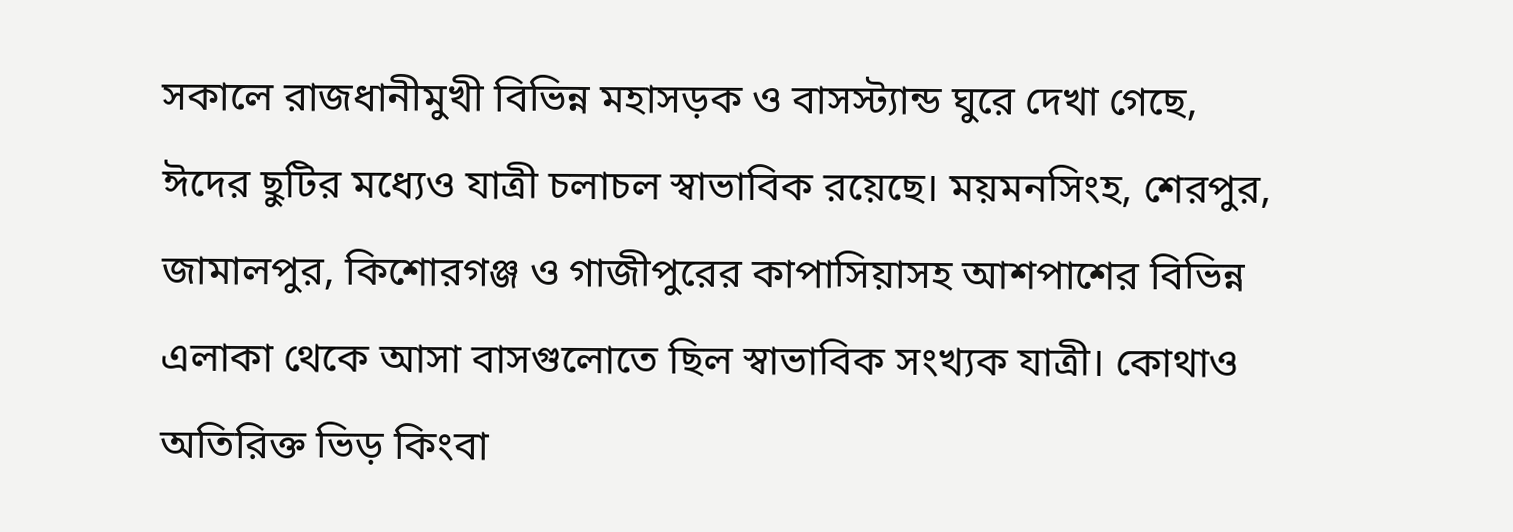সকালে রাজধানীমুখী বিভিন্ন মহাসড়ক ও বাসস্ট্যান্ড ঘুরে দেখা গেছে, ঈদের ছুটির মধ্যেও যাত্রী চলাচল স্বাভাবিক রয়েছে। ময়মনসিংহ, শেরপুর, জামালপুর, কিশোরগঞ্জ ও গাজীপুরের কাপাসিয়াসহ আশপাশের বিভিন্ন এলাকা থেকে আসা বাসগুলোতে ছিল স্বাভাবিক সংখ্যক যাত্রী। কোথাও অতিরিক্ত ভিড় কিংবা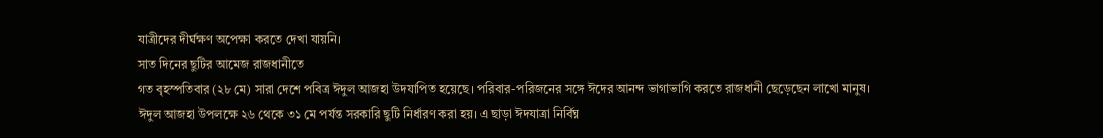যাত্রীদের দীর্ঘক্ষণ অপেক্ষা করতে দেখা যায়নি।
সাত দিনের ছুটির আমেজ রাজধানীতে
গত বৃহস্পতিবার (২৮ মে) সারা দেশে পবিত্র ঈদুল আজহা উদযাপিত হয়েছে। পরিবার-পরিজনের সঙ্গে ঈদের আনন্দ ভাগাভাগি করতে রাজধানী ছেড়েছেন লাখো মানুষ। ঈদুল আজহা উপলক্ষে ২৬ থেকে ৩১ মে পর্যন্ত সরকারি ছুটি নির্ধারণ করা হয়। এ ছাড়া ঈদযাত্রা নির্বিঘ্ন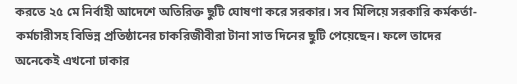করতে ২৫ মে নির্বাহী আদেশে অতিরিক্ত ছুটি ঘোষণা করে সরকার। সব মিলিয়ে সরকারি কর্মকর্তা-কর্মচারীসহ বিভিন্ন প্রতিষ্ঠানের চাকরিজীবীরা টানা সাত দিনের ছুটি পেয়েছেন। ফলে তাদের অনেকেই এখনো ঢাকার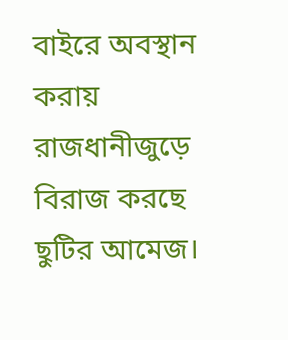বাইরে অবস্থান করায় রাজধানীজুড়ে বিরাজ করছে ছুটির আমেজ।